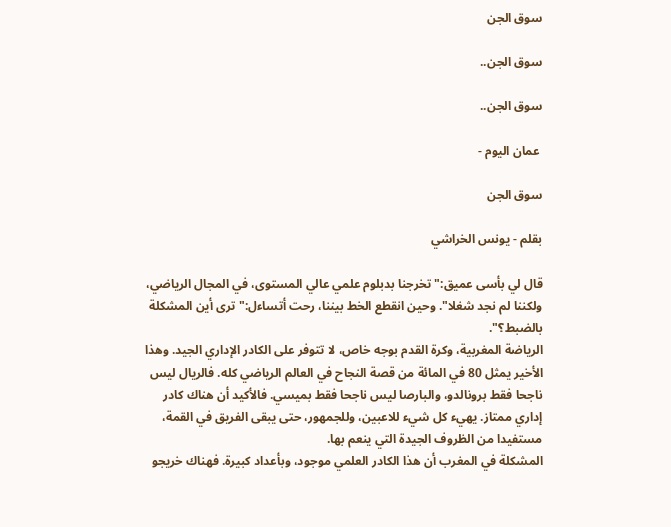سوق الجن

سوق الجن..

سوق الجن..

 عمان اليوم -

سوق الجن

بقلم - يونس الخراشي

قال لي بأسى عميق:"تخرجنا بدبلوم علمي عالي المستوى، في المجال الرياضي، ولكننا لم نجد شغلا". وحين انقطع الخط بيننا، رحت أتساءل:"ترى أين المشكلة بالضبط؟".
الرياضة المغربية، وكرة القدم بوجه خاص، لا تتوفر على الكادر الإداري الجيد. وهذا الأخير يمثل 80 في المائة من قصة النجاح في العالم الرياضي كله. فالريال ليس ناجحا فقط برونالدو، والبارصا ليس ناجحا فقط بميسي. فالأكيد أن هناك كادر إداري ممتاز. يهيء كل شيء للاعبين، وللجمهور، حتى يبقى الفريق في القمة، مستفيدا من الظروف الجيدة التي ينعم بها.
المشكلة في المغرب أن هذا الكادر العلمي موجود، وبأعداد كبيرة. فهناك خريجو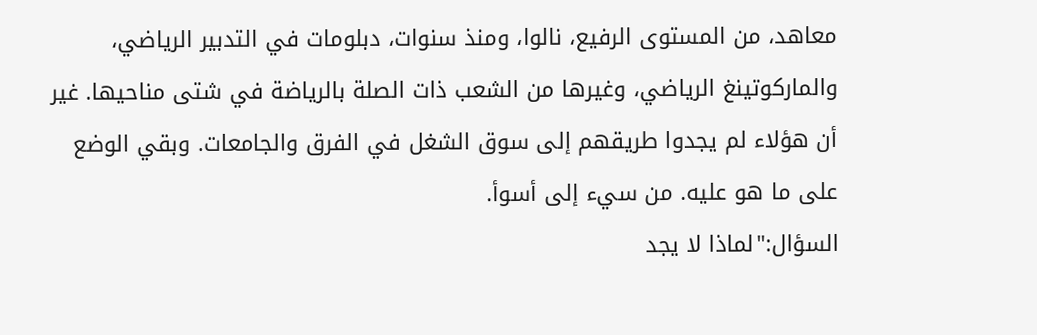معاهد، من المستوى الرفيع، نالوا، ومنذ سنوات، دبلومات في التدبير الرياضي، والماركوتينغ الرياضي، وغيرها من الشعب ذات الصلة بالرياضة في شتى مناحيها. غير أن هؤلاء لم يجدوا طريقهم إلى سوق الشغل في الفرق والجامعات. وبقي الوضع على ما هو عليه. من سيء إلى أسوأ.
السؤال:"لماذا لا يجد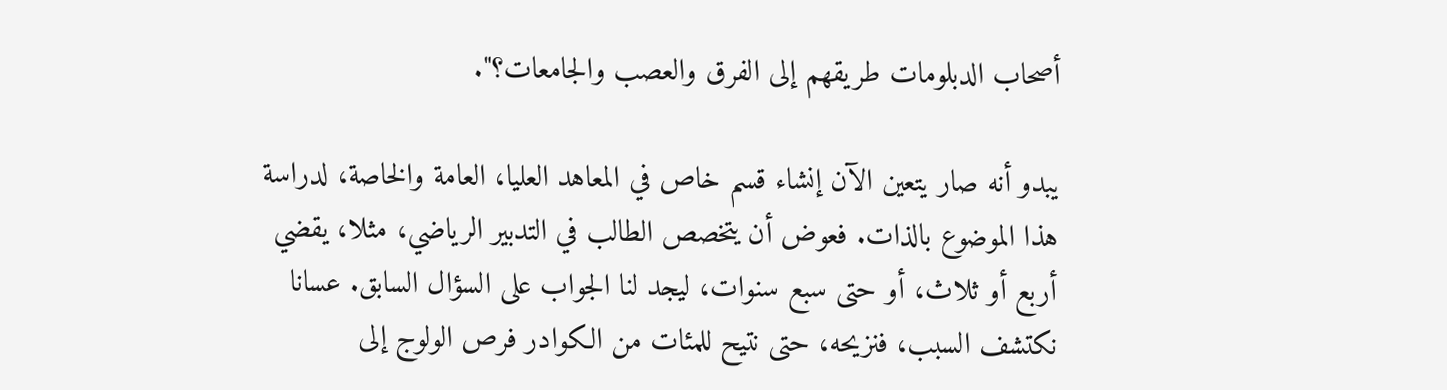أصحاب الدبلومات طريقهم إلى الفرق والعصب والجامعات؟".

يبدو أنه صار يتعين الآن إنشاء قسم خاص في المعاهد العليا، العامة والخاصة، لدراسة هذا الموضوع بالذات. فعوض أن يتخصص الطالب في التدبير الرياضي، مثلا، يقضي أربع أو ثلاث، أو حتى سبع سنوات، ليجد لنا الجواب على السؤال السابق. عسانا نكتشف السبب، فنزيحه، حتى نتيح للمئات من الكوادر فرص الولوج إلى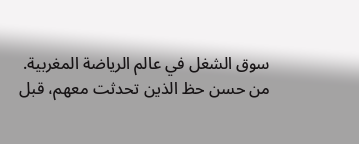سوق الشغل في عالم الرياضة المغربية.
من حسن حظ الذين تحدثت معهم، قبل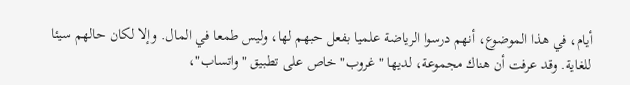أيام، في هذا الموضوع، أنهم درسوا الرياضة علميا بفعل حبهم لها، وليس طمعا في المال. وإلا لكان حالهم سيئا للغاية. وقد عرفت أن هناك مجموعة، لديها "غروب" خاص على تطبيق "واتساب"،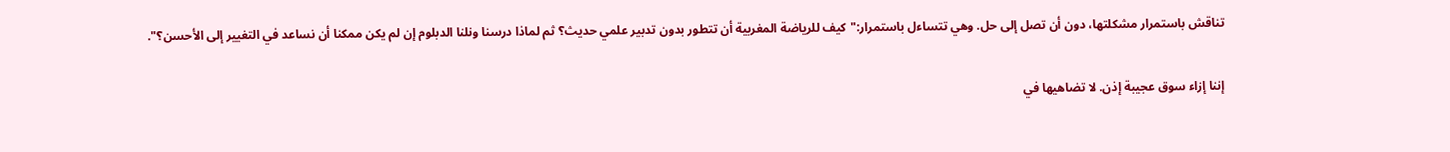تناقش باستمرار مشكلتها، دون أن تصل إلى حل. وهي تتساءل باستمرار:"كيف للرياضة المغربية أن تتطور بدون تدبير علمي حديث؟ ثم لماذا درسنا ونلنا الدبلوم إن لم يكن ممكنا أن نساعد في التغيير إلى الأحسن؟".

إننا إزاء سوق عجيبة إذن. لا تضاهيها في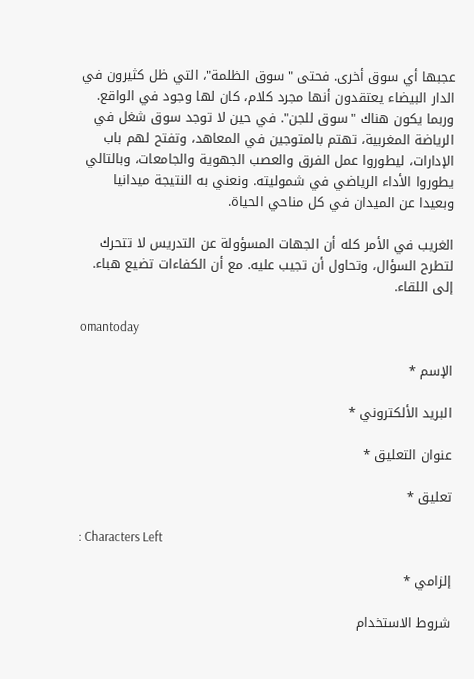عجبها أي سوق أخرى. فحتى "سوق الظلمة"، التي ظل كثيرون في الدار البيضاء يعتقدون أنها مجرد كلام، كان لها وجود في الواقع. وربما يكون هناك "سوق للجن". في حين لا توجد سوق شغل في الرياضة المغربية، تهتم بالمتوجين في المعاهد، وتفتح لهم باب الإدارات، ليطوروا عمل الفرق والعصب الجهوية والجامعات، وبالتالي يطوروا الأداء الرياضي في شموليته. ونعني به النتيجة ميدانيا وبعيدا عن الميدان في كل مناحي الحياة.

الغريب في الأمر كله أن الجهات المسؤولة عن التدريس لا تتحرك لتطرح السؤال، وتحاول أن تجيب عليه. مع أن الكفاءات تضيع هباء.
إلى اللقاء.

omantoday

الإسم *

البريد الألكتروني *

عنوان التعليق *

تعليق *

: Characters Left

إلزامي *

شروط الاستخدام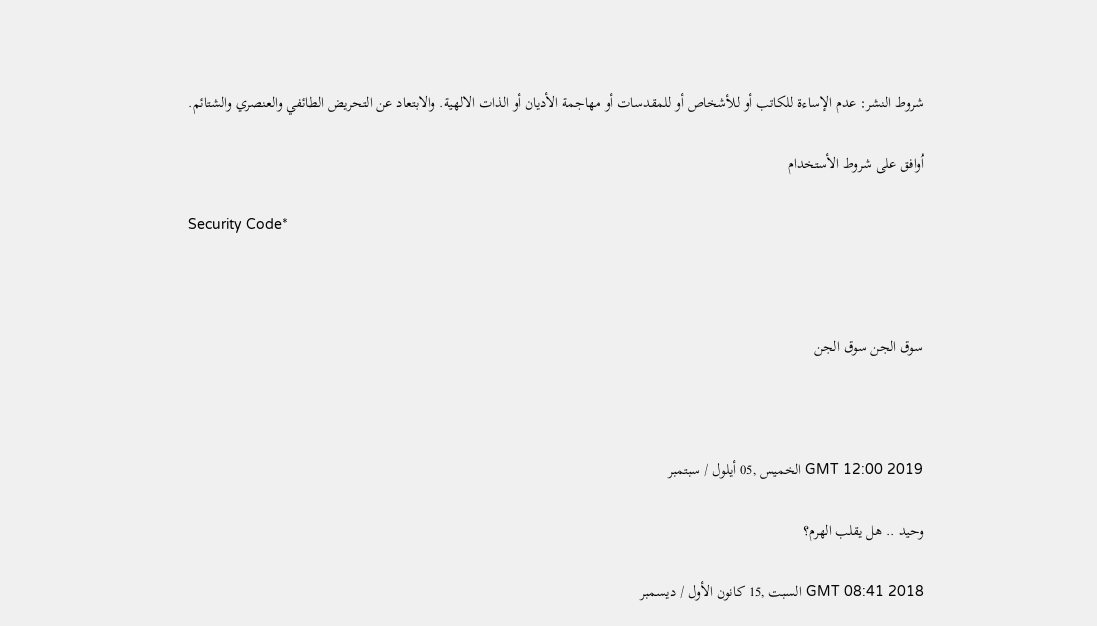شروط النشر: عدم الإساءة للكاتب أو للأشخاص أو للمقدسات أو مهاجمة الأديان أو الذات الالهية. والابتعاد عن التحريض الطائفي والعنصري والشتائم.

اُوافق على شروط الأستخدام

Security Code*



سوق الجن سوق الجن



GMT 12:00 2019 الخميس ,05 أيلول / سبتمبر

وحيد .. هل يقلب الهرم؟

GMT 08:41 2018 السبت ,15 كانون الأول / ديسمبر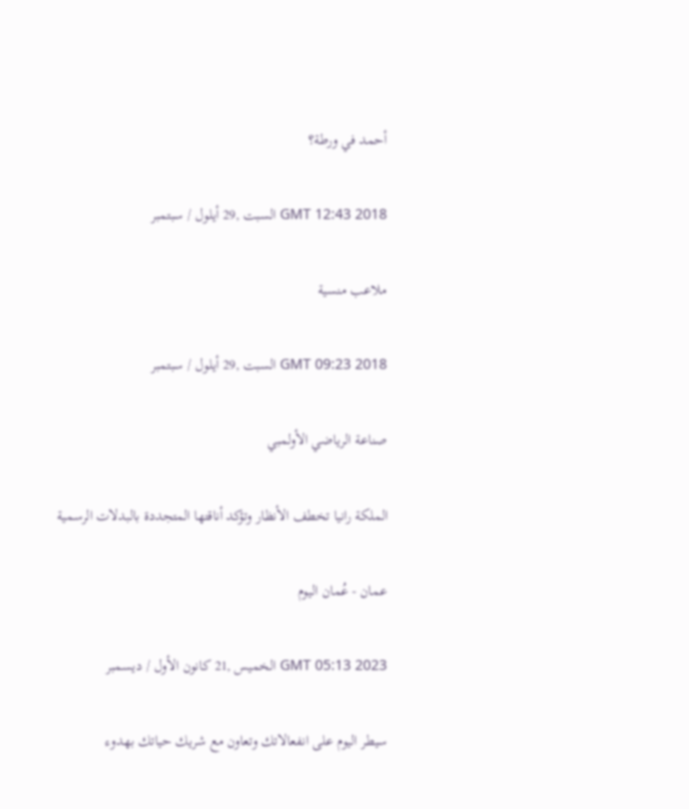أحمد في ورطة؟

GMT 12:43 2018 السبت ,29 أيلول / سبتمبر

ملاعب منسية

GMT 09:23 2018 السبت ,29 أيلول / سبتمبر

صناعة الرياضي الأولمبي

الملكة رانيا تخطف الأنظار وتؤكد أناقتها المتجددة بالبدلات الرسمية

عمان - عُمان اليوم

GMT 05:13 2023 الخميس ,21 كانون الأول / ديسمبر

سيطر اليوم على انفعالاتك وتعاون مع شريك حياتك بهدوء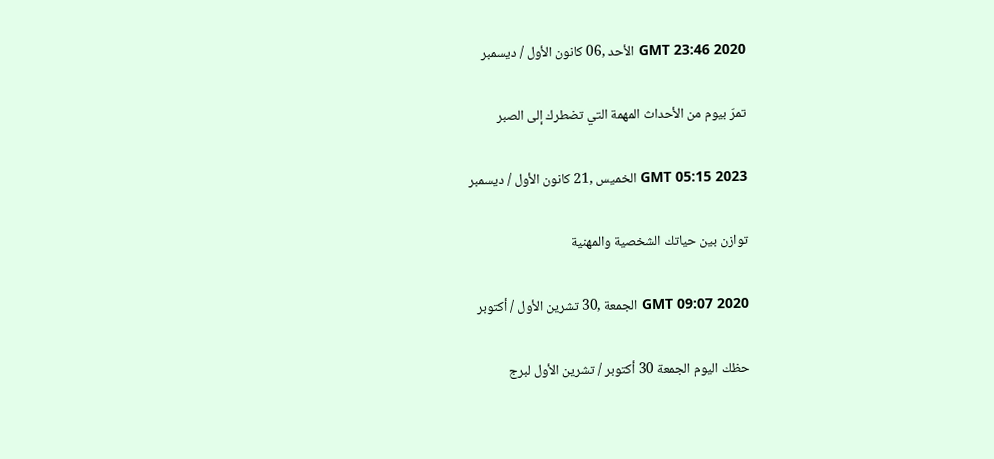GMT 23:46 2020 الأحد ,06 كانون الأول / ديسمبر

تمرّ بيوم من الأحداث المهمة التي تضطرك إلى الصبر

GMT 05:15 2023 الخميس ,21 كانون الأول / ديسمبر

توازن بين حياتك الشخصية والمهنية

GMT 09:07 2020 الجمعة ,30 تشرين الأول / أكتوبر

حظك اليوم الجمعة 30 أكتوبر / تشرين الأول لبرج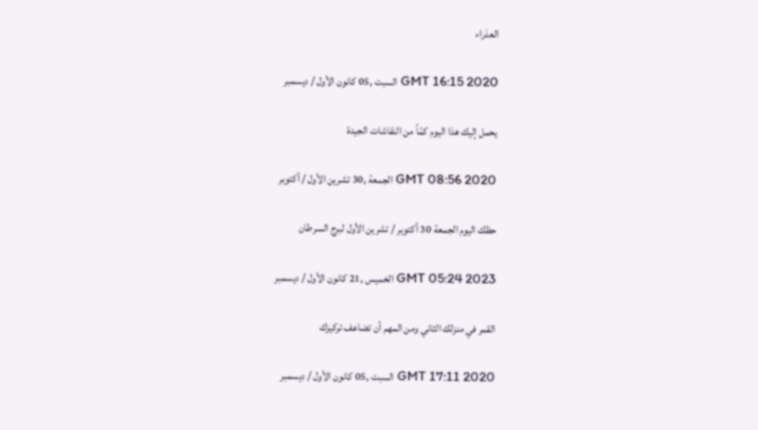العذراء

GMT 16:15 2020 السبت ,05 كانون الأول / ديسمبر

يحمل إليك هذا اليوم كمّاً من النقاشات الجيدة

GMT 08:56 2020 الجمعة ,30 تشرين الأول / أكتوبر

حظك اليوم الجمعة 30 أكتوبر / تشرين الأول لبرج السرطان

GMT 05:24 2023 الخميس ,21 كانون الأول / ديسمبر

القمر في منزلك الثاني ومن المهم أن تضاعف تركيزك

GMT 17:11 2020 السبت ,05 كانون الأول / ديسمبر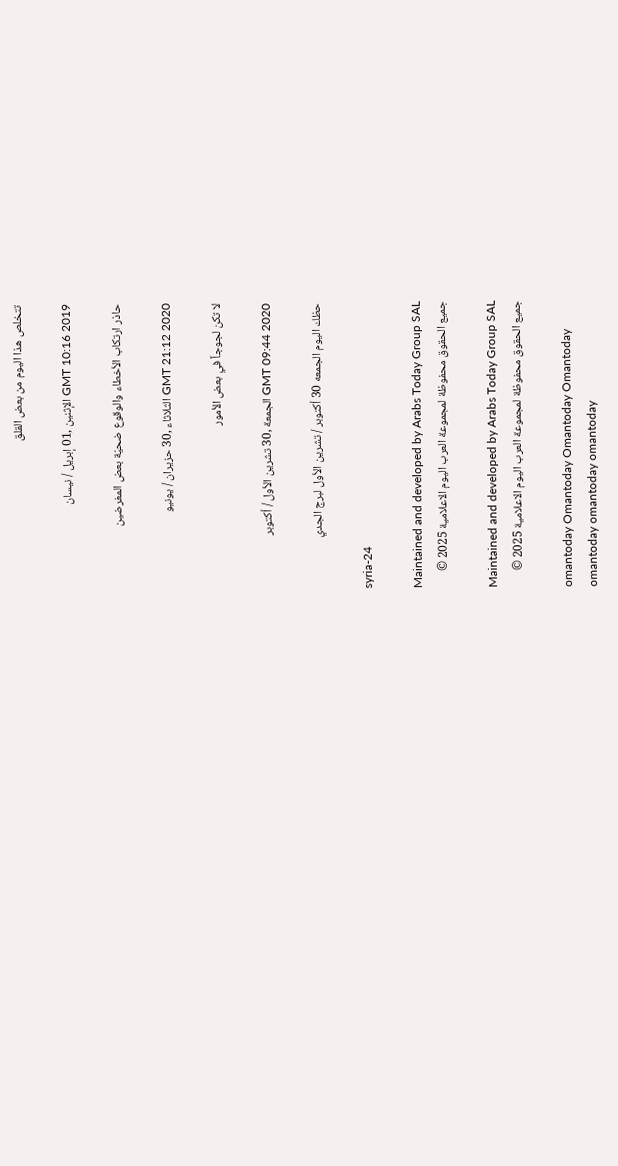تتخلص هذا اليوم من بعض القلق

GMT 10:16 2019 الإثنين ,01 إبريل / نيسان

حاذر ارتكاب الأخطاء والوقوع ضحيّة بعض المغرضين

GMT 21:12 2020 الثلاثاء ,30 حزيران / يونيو

لا تكن لجوجاً في بعض الأمور

GMT 09:44 2020 الجمعة ,30 تشرين الأول / أكتوبر

حظك اليوم الجمعه 30 أكتوبر / تشرين الأول لبرج الجدي

syria-24

Maintained and developed by Arabs Today Group SAL
جميع الحقوق محفوظة لمجموعة العرب اليوم الاعلامية 2025 ©

Maintained and developed by Arabs Today Group SAL
جميع الحقوق محفوظة لمجموعة العرب اليوم الاعلامية 2025 ©

omantoday Omantoday Omantoday Omantoday
omantoday omantoday omantoday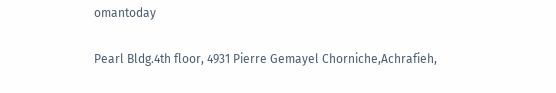omantoday

Pearl Bldg.4th floor, 4931 Pierre Gemayel Chorniche,Achrafieh,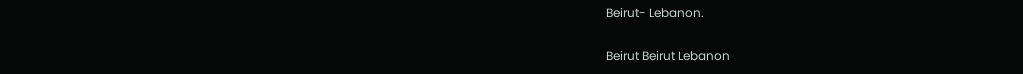Beirut- Lebanon.

Beirut Beirut Lebanon